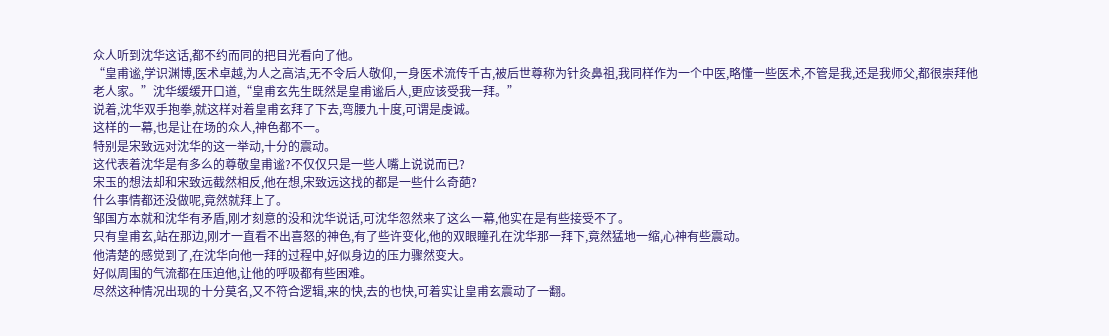众人听到沈华这话,都不约而同的把目光看向了他。
“皇甫谧,学识渊博,医术卓越,为人之高洁,无不令后人敬仰,一身医术流传千古,被后世尊称为针灸鼻祖,我同样作为一个中医,略懂一些医术,不管是我,还是我师父,都很崇拜他老人家。”沈华缓缓开口道,“皇甫玄先生既然是皇甫谧后人,更应该受我一拜。”
说着,沈华双手抱拳,就这样对着皇甫玄拜了下去,弯腰九十度,可谓是虔诚。
这样的一幕,也是让在场的众人,神色都不一。
特别是宋致远对沈华的这一举动,十分的震动。
这代表着沈华是有多么的尊敬皇甫谧?不仅仅只是一些人嘴上说说而已?
宋玉的想法却和宋致远截然相反,他在想,宋致远这找的都是一些什么奇葩?
什么事情都还没做呢,竟然就拜上了。
邹国方本就和沈华有矛盾,刚才刻意的没和沈华说话,可沈华忽然来了这么一幕,他实在是有些接受不了。
只有皇甫玄,站在那边,刚才一直看不出喜怒的神色,有了些许变化,他的双眼瞳孔在沈华那一拜下,竟然猛地一缩,心神有些震动。
他清楚的感觉到了,在沈华向他一拜的过程中,好似身边的压力骤然变大。
好似周围的气流都在压迫他,让他的呼吸都有些困难。
尽然这种情况出现的十分莫名,又不符合逻辑,来的快,去的也快,可着实让皇甫玄震动了一翻。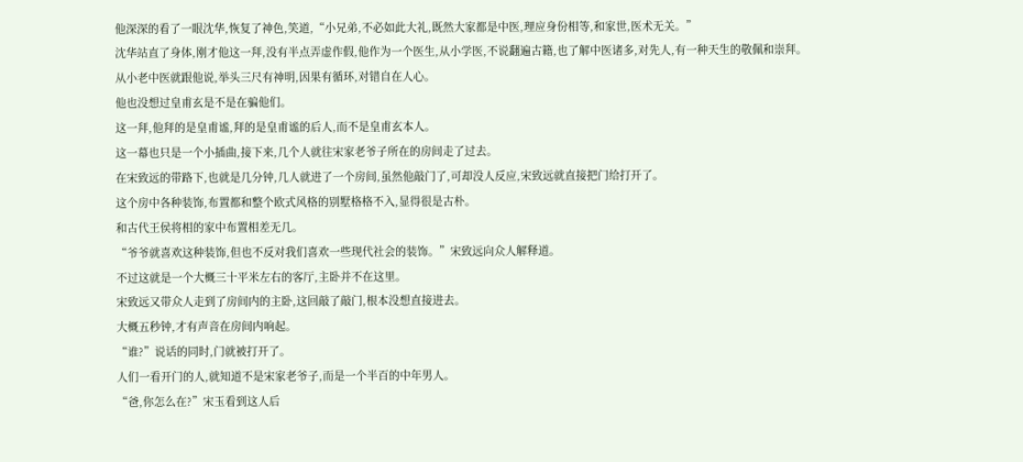他深深的看了一眼沈华,恢复了神色,笑道,“小兄弟,不必如此大礼,既然大家都是中医,理应身份相等,和家世,医术无关。”
沈华站直了身体,刚才他这一拜,没有半点弄虚作假,他作为一个医生,从小学医,不说翻遍古籍,也了解中医诸多,对先人,有一种天生的敬佩和崇拜。
从小老中医就跟他说,举头三尺有神明,因果有循环,对错自在人心。
他也没想过皇甫玄是不是在骗他们。
这一拜,他拜的是皇甫谧,拜的是皇甫谧的后人,而不是皇甫玄本人。
这一幕也只是一个小插曲,接下来,几个人就往宋家老爷子所在的房间走了过去。
在宋致远的带路下,也就是几分钟,几人就进了一个房间,虽然他敲门了,可却没人反应,宋致远就直接把门给打开了。
这个房中各种装饰,布置都和整个欧式风格的别墅格格不入,显得很是古朴。
和古代王侯将相的家中布置相差无几。
“爷爷就喜欢这种装饰,但也不反对我们喜欢一些现代社会的装饰。”宋致远向众人解释道。
不过这就是一个大概三十平米左右的客厅,主卧并不在这里。
宋致远又带众人走到了房间内的主卧,这回敲了敲门,根本没想直接进去。
大概五秒钟,才有声音在房间内响起。
“谁?”说话的同时,门就被打开了。
人们一看开门的人,就知道不是宋家老爷子,而是一个半百的中年男人。
“爸,你怎么在?”宋玉看到这人后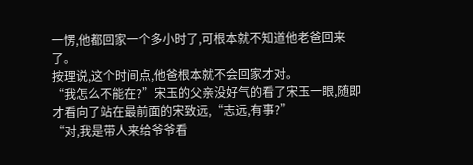一愣,他都回家一个多小时了,可根本就不知道他老爸回来了。
按理说,这个时间点,他爸根本就不会回家才对。
“我怎么不能在?”宋玉的父亲没好气的看了宋玉一眼,随即才看向了站在最前面的宋致远,“志远,有事?”
“对,我是带人来给爷爷看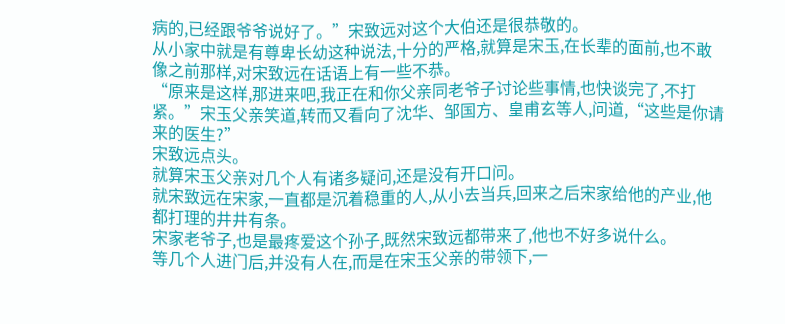病的,已经跟爷爷说好了。”宋致远对这个大伯还是很恭敬的。
从小家中就是有尊卑长幼这种说法,十分的严格,就算是宋玉,在长辈的面前,也不敢像之前那样,对宋致远在话语上有一些不恭。
“原来是这样,那进来吧,我正在和你父亲同老爷子讨论些事情,也快谈完了,不打紧。”宋玉父亲笑道,转而又看向了沈华、邹国方、皇甫玄等人,问道,“这些是你请来的医生?”
宋致远点头。
就算宋玉父亲对几个人有诸多疑问,还是没有开口问。
就宋致远在宋家,一直都是沉着稳重的人,从小去当兵,回来之后宋家给他的产业,他都打理的井井有条。
宋家老爷子,也是最疼爱这个孙子,既然宋致远都带来了,他也不好多说什么。
等几个人进门后,并没有人在,而是在宋玉父亲的带领下,一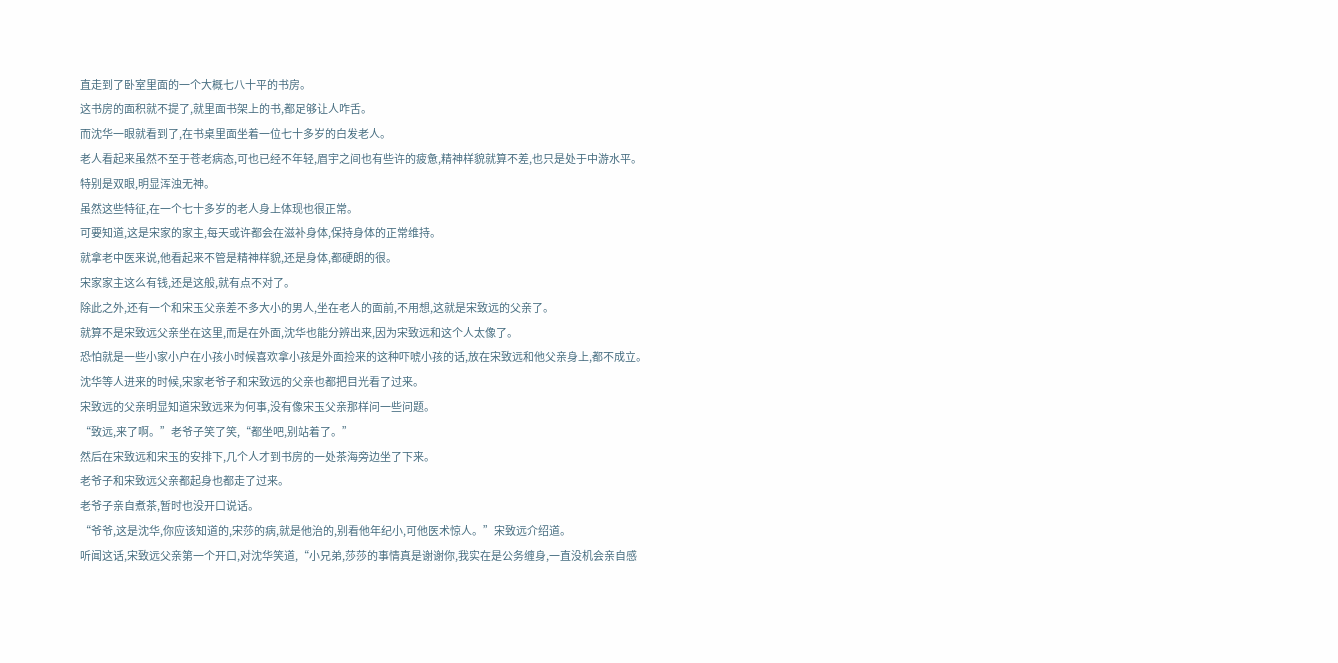直走到了卧室里面的一个大概七八十平的书房。
这书房的面积就不提了,就里面书架上的书,都足够让人咋舌。
而沈华一眼就看到了,在书桌里面坐着一位七十多岁的白发老人。
老人看起来虽然不至于苍老病态,可也已经不年轻,眉宇之间也有些许的疲惫,精神样貌就算不差,也只是处于中游水平。
特别是双眼,明显浑浊无神。
虽然这些特征,在一个七十多岁的老人身上体现也很正常。
可要知道,这是宋家的家主,每天或许都会在滋补身体,保持身体的正常维持。
就拿老中医来说,他看起来不管是精神样貌,还是身体,都硬朗的很。
宋家家主这么有钱,还是这般,就有点不对了。
除此之外,还有一个和宋玉父亲差不多大小的男人,坐在老人的面前,不用想,这就是宋致远的父亲了。
就算不是宋致远父亲坐在这里,而是在外面,沈华也能分辨出来,因为宋致远和这个人太像了。
恐怕就是一些小家小户在小孩小时候喜欢拿小孩是外面捡来的这种吓唬小孩的话,放在宋致远和他父亲身上,都不成立。
沈华等人进来的时候,宋家老爷子和宋致远的父亲也都把目光看了过来。
宋致远的父亲明显知道宋致远来为何事,没有像宋玉父亲那样问一些问题。
“致远,来了啊。”老爷子笑了笑,“都坐吧,别站着了。”
然后在宋致远和宋玉的安排下,几个人才到书房的一处茶海旁边坐了下来。
老爷子和宋致远父亲都起身也都走了过来。
老爷子亲自煮茶,暂时也没开口说话。
“爷爷,这是沈华,你应该知道的,宋莎的病,就是他治的,别看他年纪小,可他医术惊人。”宋致远介绍道。
听闻这话,宋致远父亲第一个开口,对沈华笑道,“小兄弟,莎莎的事情真是谢谢你,我实在是公务缠身,一直没机会亲自感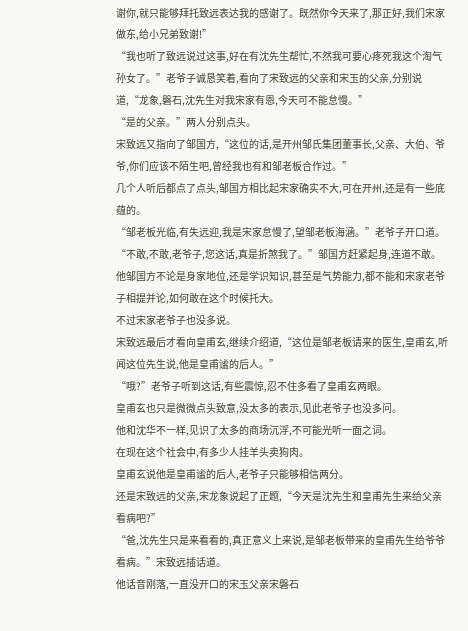谢你,就只能够拜托致远表达我的感谢了。既然你今天来了,那正好,我们宋家做东,给小兄弟致谢!”
“我也听了致远说过这事,好在有沈先生帮忙,不然我可要心疼死我这个淘气孙女了。”老爷子诚恳笑着,看向了宋致远的父亲和宋玉的父亲,分别说道,“龙象,磐石,沈先生对我宋家有恩,今天可不能怠慢。”
“是的父亲。”两人分别点头。
宋致远又指向了邹国方,“这位的话,是开州邹氏集团董事长,父亲、大伯、爷爷,你们应该不陌生吧,曾经我也有和邹老板合作过。”
几个人听后都点了点头,邹国方相比起宋家确实不大,可在开州,还是有一些底蕴的。
“邹老板光临,有失远迎,我是宋家怠慢了,望邹老板海涵。”老爷子开口道。
“不敢,不敢,老爷子,您这话,真是折煞我了。”邹国方赶紧起身,连道不敢。
他邹国方不论是身家地位,还是学识知识,甚至是气势能力,都不能和宋家老爷子相提并论,如何敢在这个时候托大。
不过宋家老爷子也没多说。
宋致远最后才看向皇甫玄,继续介绍道,“这位是邹老板请来的医生,皇甫玄,听闻这位先生说,他是皇甫谧的后人。”
“哦?”老爷子听到这话,有些震惊,忍不住多看了皇甫玄两眼。
皇甫玄也只是微微点头致意,没太多的表示,见此老爷子也没多问。
他和沈华不一样,见识了太多的商场沉浮,不可能光听一面之词。
在现在这个社会中,有多少人挂羊头卖狗肉。
皇甫玄说他是皇甫谧的后人,老爷子只能够相信两分。
还是宋致远的父亲,宋龙象说起了正题,“今天是沈先生和皇甫先生来给父亲看病吧?”
“爸,沈先生只是来看看的,真正意义上来说,是邹老板带来的皇甫先生给爷爷看病。”宋致远插话道。
他话音刚落,一直没开口的宋玉父亲宋磐石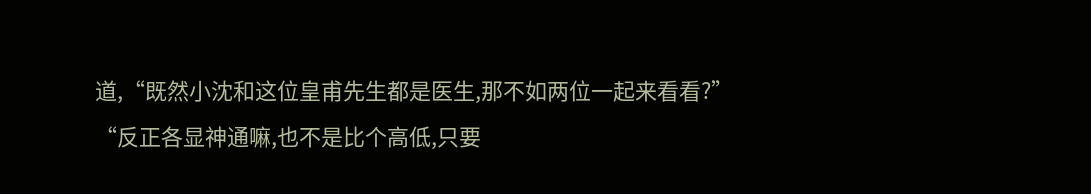道,“既然小沈和这位皇甫先生都是医生,那不如两位一起来看看?”
“反正各显神通嘛,也不是比个高低,只要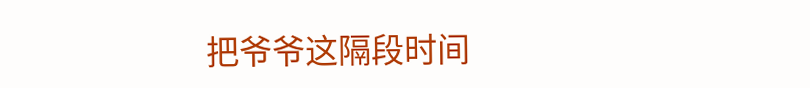把爷爷这隔段时间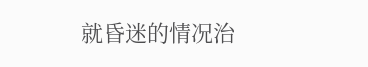就昏迷的情况治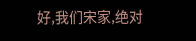好,我们宋家,绝对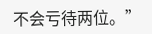不会亏待两位。”